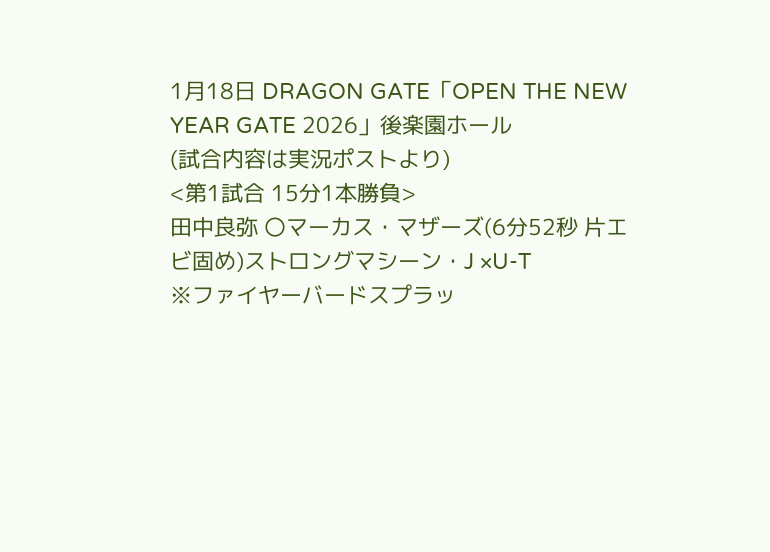1月18日 DRAGON GATE「OPEN THE NEW YEAR GATE 2026」後楽園ホール
(試合内容は実況ポストより)
<第1試合 15分1本勝負>
田中良弥 〇マーカス・マザーズ(6分52秒 片エビ固め)ストロングマシーン・J ×U-T
※ファイヤーバードスプラッ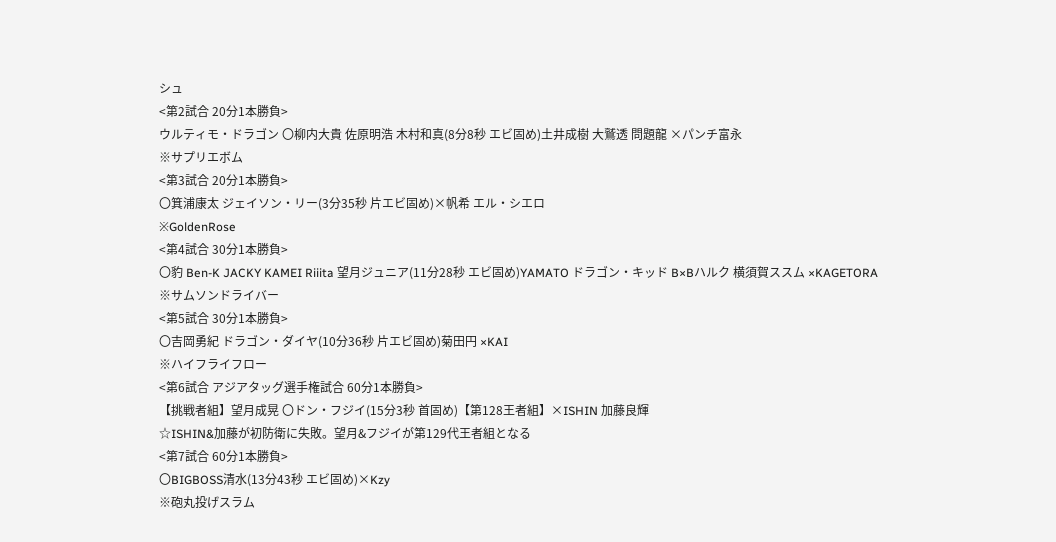シュ
<第2試合 20分1本勝負>
ウルティモ・ドラゴン 〇柳内大貴 佐原明浩 木村和真(8分8秒 エビ固め)土井成樹 大鷲透 問題龍 ×パンチ富永
※サプリエボム
<第3試合 20分1本勝負>
〇箕浦康太 ジェイソン・リー(3分35秒 片エビ固め)×帆希 エル・シエロ
※GoldenRose
<第4試合 30分1本勝負>
〇豹 Ben-K JACKY KAMEI Riiita 望月ジュニア(11分28秒 エビ固め)YAMATO ドラゴン・キッド B×Bハルク 横須賀ススム ×KAGETORA
※サムソンドライバー
<第5試合 30分1本勝負>
〇吉岡勇紀 ドラゴン・ダイヤ(10分36秒 片エビ固め)菊田円 ×KAI
※ハイフライフロー
<第6試合 アジアタッグ選手権試合 60分1本勝負>
【挑戦者組】望月成晃 〇ドン・フジイ(15分3秒 首固め)【第128王者組】×ISHIN 加藤良輝
☆ISHIN&加藤が初防衛に失敗。望月&フジイが第129代王者組となる
<第7試合 60分1本勝負>
〇BIGBOSS清水(13分43秒 エビ固め)×Kzy
※砲丸投げスラム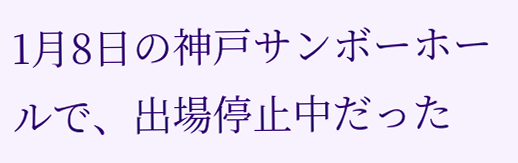1月8日の神戸サンボーホールで、出場停止中だった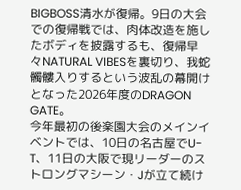BIGBOSS清水が復帰。9日の大会での復帰戦では、肉体改造を施したボディを披露するも、復帰早々NATURAL VIBESを裏切り、我蛇髑髏入りするという波乱の幕開けとなった2026年度のDRAGON GATE。
今年最初の後楽園大会のメインイベントでは、10日の名古屋でU-T、11日の大阪で現リーダーのストロングマシーン・Jが立て続け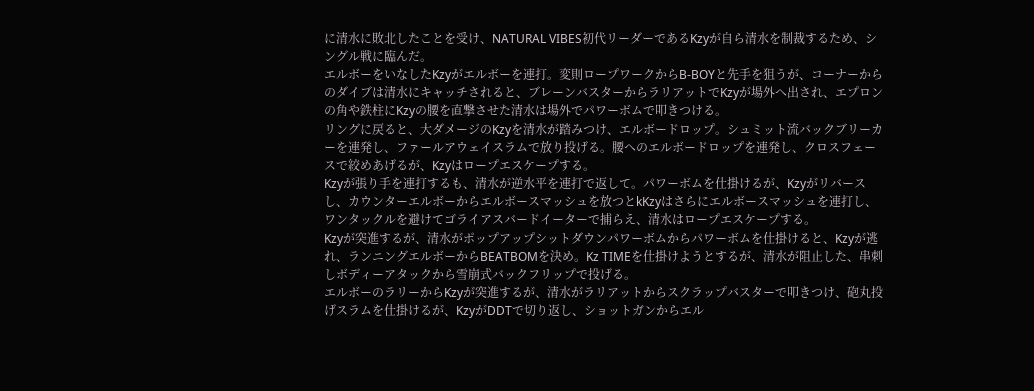に清水に敗北したことを受け、NATURAL VIBES初代リーダーであるKzyが自ら清水を制裁するため、シングル戦に臨んだ。
エルボーをいなしたKzyがエルボーを連打。変則ロープワークからB-BOYと先手を狙うが、コーナーからのダイブは清水にキャッチされると、ブレーンバスターからラリアットでKzyが場外へ出され、エプロンの角や鉄柱にKzyの腰を直撃させた清水は場外でパワーボムで叩きつける。
リングに戻ると、大ダメージのKzyを清水が踏みつけ、エルボードロップ。シュミット流バックブリーカーを連発し、ファールアウェイスラムで放り投げる。腰へのエルボードロップを連発し、クロスフェースで絞めあげるが、Kzyはロープエスケープする。
Kzyが張り手を連打するも、清水が逆水平を連打で返して。パワーボムを仕掛けるが、Kzyがリバースし、カウンターエルボーからエルボースマッシュを放つとkKzyはさらにエルボースマッシュを連打し、ワンタックルを避けてゴライアスバードイーターで捕らえ、清水はロープエスケープする。
Kzyが突進するが、清水がポップアップシットダウンパワーボムからパワーボムを仕掛けると、Kzyが逃れ、ランニングエルボーからBEATBOMを決め。Kz TIMEを仕掛けようとするが、清水が阻止した、串刺しボディーアタックから雪崩式バックフリップで投げる。
エルボーのラリーからKzyが突進するが、清水がラリアットからスクラップバスターで叩きつけ、砲丸投げスラムを仕掛けるが、KzyがDDTで切り返し、ショットガンからエル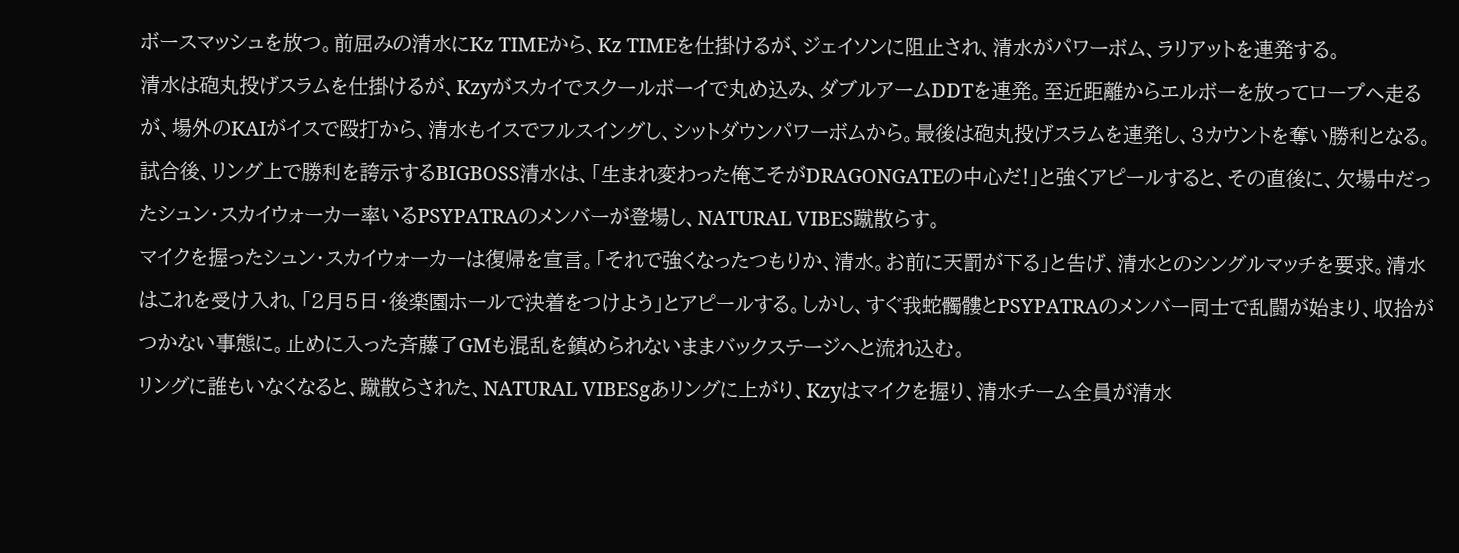ボースマッシュを放つ。前屈みの清水にKz TIMEから、Kz TIMEを仕掛けるが、ジェイソンに阻止され、清水がパワーボム、ラリアットを連発する。
清水は砲丸投げスラムを仕掛けるが、Kzyがスカイでスクールボーイで丸め込み、ダブルアームDDTを連発。至近距離からエルボーを放ってロープへ走るが、場外のKAIがイスで殴打から、清水もイスでフルスイングし、シットダウンパワーボムから。最後は砲丸投げスラムを連発し、3カウントを奪い勝利となる。
試合後、リング上で勝利を誇示するBIGBOSS清水は、「生まれ変わった俺こそがDRAGONGATEの中心だ!」と強くアピールすると、その直後に、欠場中だったシュン・スカイウォーカー率いるPSYPATRAのメンバーが登場し、NATURAL VIBES蹴散らす。
マイクを握ったシュン・スカイウォーカーは復帰を宣言。「それで強くなったつもりか、清水。お前に天罰が下る」と告げ、清水とのシングルマッチを要求。清水はこれを受け入れ、「2月5日・後楽園ホールで決着をつけよう」とアピールする。しかし、すぐ我蛇髑髏とPSYPATRAのメンバー同士で乱闘が始まり、収拾がつかない事態に。止めに入った斉藤了GMも混乱を鎮められないままバックステージへと流れ込む。
リングに誰もいなくなると、蹴散らされた、NATURAL VIBESgあリングに上がり、Kzyはマイクを握り、清水チーム全員が清水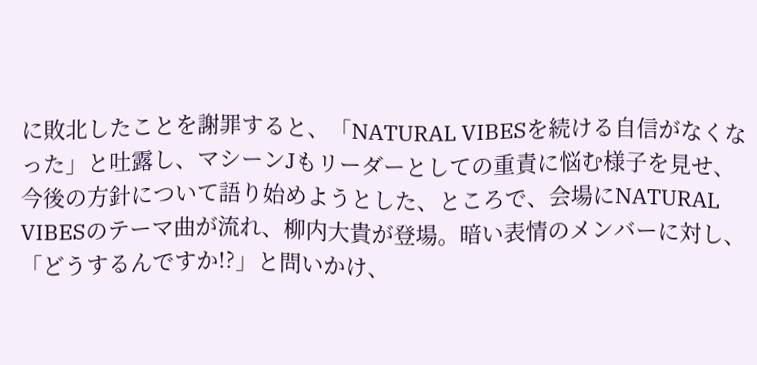に敗北したことを謝罪すると、「NATURAL VIBESを続ける自信がなくなった」と吐露し、マシーンJもリーダーとしての重責に悩む様子を見せ、今後の方針について語り始めようとした、ところで、会場にNATURAL VIBESのテーマ曲が流れ、柳内大貴が登場。暗い表情のメンバーに対し、「どうするんですか!?」と問いかけ、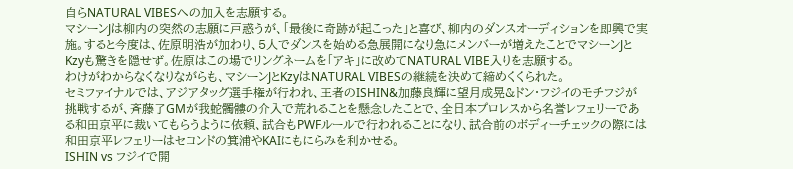自らNATURAL VIBESへの加入を志願する。
マシーンJは柳内の突然の志願に戸惑うが、「最後に奇跡が起こった」と喜び、柳内のダンスオーディションを即興で実施。すると今度は、佐原明浩が加わり、5人でダンスを始める急展開になり急にメンバーが増えたことでマシーンJとKzyも驚きを隠せず。佐原はこの場でリングネームを「アキ」に改めてNATURAL VIBE入りを志願する。
わけがわからなくなりながらも、マシーンJとKzyはNATURAL VIBESの継続を決めて締めくくられた。
セミファイナルでは、アジアタッグ選手権が行われ、王者のISHIN&加藤良輝に望月成晃&ドン・フジイのモチフジが挑戦するが、斉藤了GMが我蛇髑髏の介入で荒れることを懸念したことで、全日本プロレスから名誉レフェリーである和田京平に裁いてもらうように依頼、試合もPWFルールで行われることになり、試合前のボディーチェックの際には和田京平レフェリーはセコンドの箕浦やKAIにもにらみを利かせる。
ISHIN vs フジイで開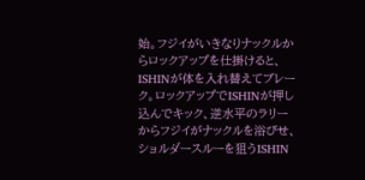始。フジイがいきなりナックルからロックアップを仕掛けると、ISHINが体を入れ替えてブレーク。ロックアップでISHINが押し込んでキック、逆水平のラリーからフジイがナックルを浴びせ、ショルダースルーを狙うISHIN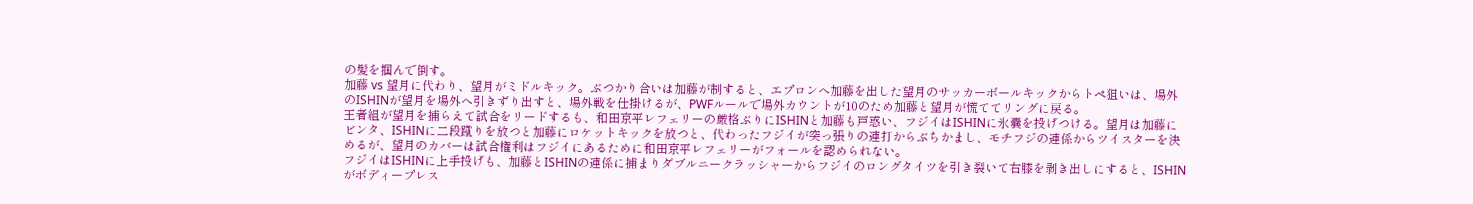の髪を掴んで倒す。
加藤 vs 望月に代わり、望月がミドルキック。ぶつかり合いは加藤が制すると、エプロンへ加藤を出した望月のサッカーボールキックからトペ狙いは、場外のISHINが望月を場外へ引きずり出すと、場外戦を仕掛けるが、PWFルールで場外カウントが10のため加藤と望月が慌ててリングに戻る。
王者組が望月を捕らえて試合をリードするも、和田京平レフェリーの厳格ぶりにISHINと加藤も戸惑い、フジイはISHINに氷嚢を投げつける。望月は加藤にビンタ、ISHINに二段蹴りを放つと加藤にロケットキックを放つと、代わったフジイが突っ張りの連打からぶちかまし、モチフジの連係からツイスターを決めるが、望月のカバーは試合権利はフジイにあるために和田京平レフェリーがフォールを認められない。
フジイはISHINに上手投げも、加藤とISHINの連係に捕まりダブルニークラッシャーからフジイのロングタイツを引き裂いて右膝を剥き出しにすると、ISHINがボディープレス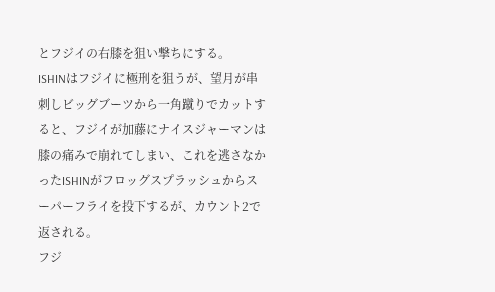とフジイの右膝を狙い撃ちにする。
ISHINはフジイに極刑を狙うが、望月が串刺しビッグブーツから一角蹴りでカットすると、フジイが加藤にナイスジャーマンは膝の痛みで崩れてしまい、これを逃さなかったISHINがフロッグスプラッシュからスーパーフライを投下するが、カウント2で返される。
フジ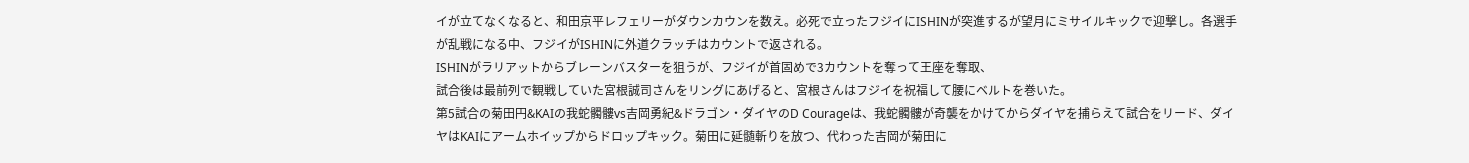イが立てなくなると、和田京平レフェリーがダウンカウンを数え。必死で立ったフジイにISHINが突進するが望月にミサイルキックで迎撃し。各選手が乱戦になる中、フジイがISHINに外道クラッチはカウントで返される。
ISHINがラリアットからブレーンバスターを狙うが、フジイが首固めで3カウントを奪って王座を奪取、
試合後は最前列で観戦していた宮根誠司さんをリングにあげると、宮根さんはフジイを祝福して腰にベルトを巻いた。
第5試合の菊田円&KAIの我蛇髑髏vs吉岡勇紀&ドラゴン・ダイヤのD Courageは、我蛇髑髏が奇襲をかけてからダイヤを捕らえて試合をリード、ダイヤはKAIにアームホイップからドロップキック。菊田に延髄斬りを放つ、代わった吉岡が菊田に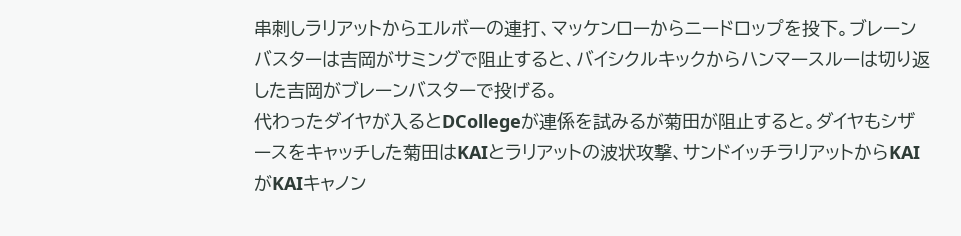串刺しラリアットからエルボーの連打、マッケンローからニードロップを投下。ブレーンバスターは吉岡がサミングで阻止すると、バイシクルキックからハンマースルーは切り返した吉岡がブレーンバスターで投げる。
代わったダイヤが入るとDCollegeが連係を試みるが菊田が阻止すると。ダイヤもシザースをキャッチした菊田はKAIとラリアットの波状攻撃、サンドイッチラリアットからKAIがKAIキャノン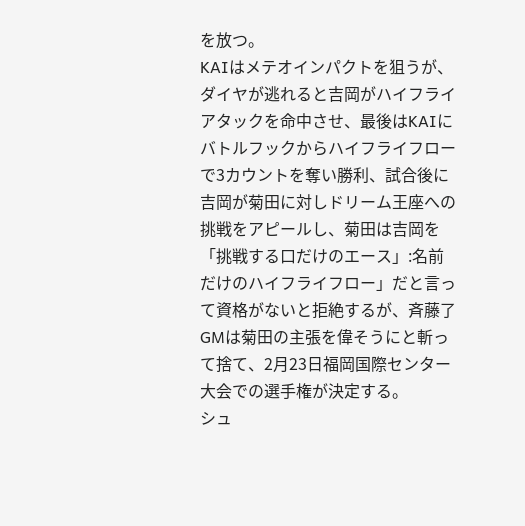を放つ。
KAIはメテオインパクトを狙うが、ダイヤが逃れると吉岡がハイフライアタックを命中させ、最後はKAIにバトルフックからハイフライフローで3カウントを奪い勝利、試合後に吉岡が菊田に対しドリーム王座への挑戦をアピールし、菊田は吉岡を「挑戦する口だけのエース」:名前だけのハイフライフロー」だと言って資格がないと拒絶するが、斉藤了GMは菊田の主張を偉そうにと斬って捨て、2月23日福岡国際センター大会での選手権が決定する。
シュ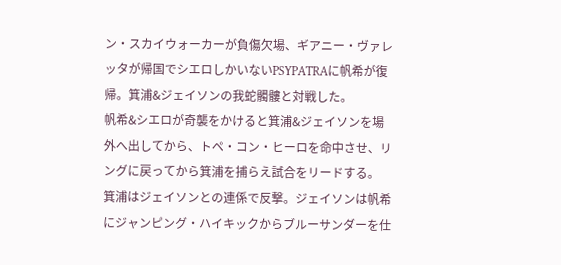ン・スカイウォーカーが負傷欠場、ギアニー・ヴァレッタが帰国でシエロしかいないPSYPATRAに帆希が復帰。箕浦&ジェイソンの我蛇髑髏と対戦した。
帆希&シエロが奇襲をかけると箕浦&ジェイソンを場外へ出してから、トペ・コン・ヒーロを命中させ、リングに戻ってから箕浦を捕らえ試合をリードする。
箕浦はジェイソンとの連係で反撃。ジェイソンは帆希にジャンピング・ハイキックからブルーサンダーを仕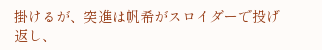掛けるが、突進は帆希がスロイダーで投げ返し、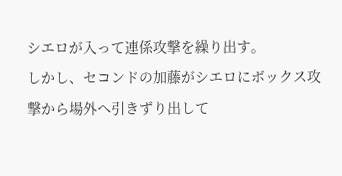シエロが入って連係攻撃を繰り出す。
しかし、セコンドの加藤がシエロにボックス攻撃から場外へ引きずり出して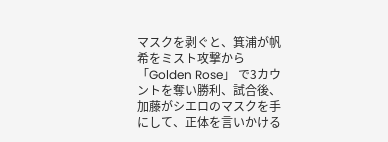マスクを剥ぐと、箕浦が帆希をミスト攻撃から 「Golden Rose」 で3カウントを奪い勝利、試合後、加藤がシエロのマスクを手にして、正体を言いかける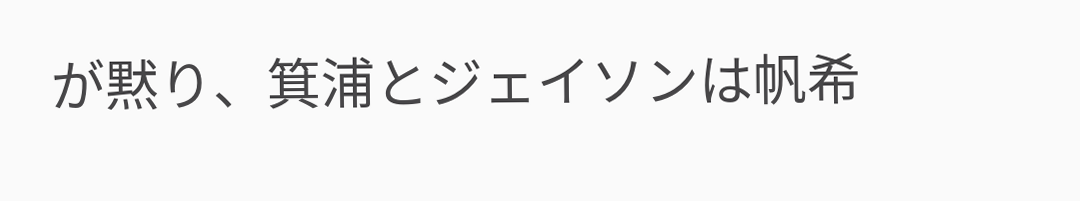が黙り、箕浦とジェイソンは帆希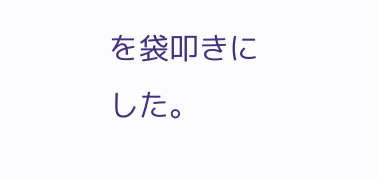を袋叩きにした。